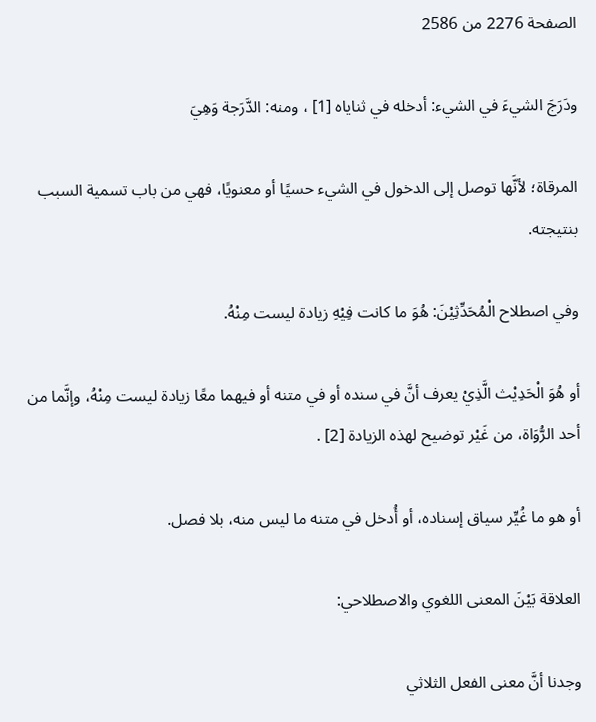الصفحة 2276 من 2586

ودَرَجَ الشيءَ في الشيء: أدخله في ثناياه [1] ، ومنه: الدَّرَجة وَهِيَ

المرقاة؛ لأنَّها توصل إلى الدخول في الشيء حسيًا أو معنويًا، فهي من باب تسمية السبب بنتيجته.

وفي اصطلاح الْمُحَدِّثِيْنَ: هُوَ ما كانت فِيْهِ زيادة ليست مِنْهُ.

أو هُوَ الْحَدِيْث الَّذِيْ يعرف أنَّ في سنده أو في متنه أو فيهما معًا زيادة ليست مِنْهُ، وإنَّما من أحد الرُّوَاة، من غَيْر توضيح لهذه الزيادة [2] .

أو هو ما غُيِّر سياق إسناده، أو أُدخل في متنه ما ليس منه، بلا فصل.

العلاقة بَيْنَ المعنى اللغوي والاصطلاحي:

وجدنا أنَّ معنى الفعل الثلاثي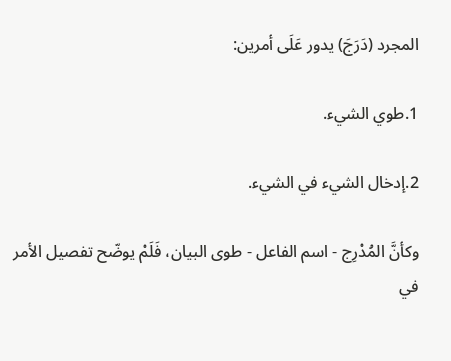المجرد (دَرَجَ) يدور عَلَى أمرين:

1.طوي الشيء.

2.إدخال الشيء في الشيء.

وكأنَّ المُدْرِج - اسم الفاعل - طوى البيان، فَلَمْ يوضّح تفصيل الأمر في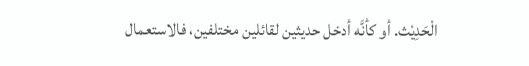الْحَدِيْث. أو كأنَّه أدخل حديثين لقائلين مختلفين، فالاستعمال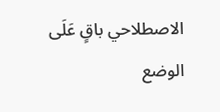الاصطلاحي باقٍ عَلَى الوضع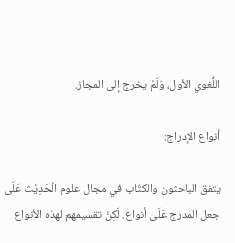اللُّغوي الأول، وَلَمْ يخرج إلى المجاز.

أنواع الإدراج:

يتفق الباحثون والكتّاب في مجال علوم الْحَدِيْث عَلَى جعل المدرج عَلَى أنواع. لَكِنْ تقسيمهم لهذه الأنواع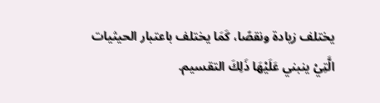يختلف زيادة ونقصًا، كَمَا يختلف باعتبار الحيثيات الَّتِيْ ينبني عَلَيْهَا ذَلِكَ التقسيم.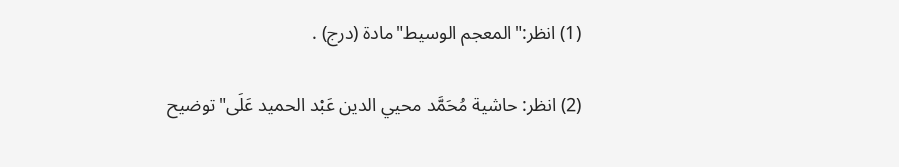(1) انظر:"المعجم الوسيط"مادة (درج) .

(2) انظر: حاشية مُحَمَّد محيي الدين عَبْد الحميد عَلَى"توضيح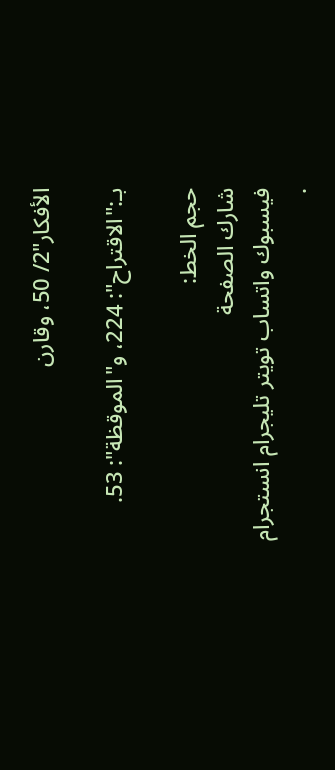الأفكار"2/ 50، وقارن

بـ:"الاقتراح": 224، و"الموقظة": 53.

حجم الخط:
شارك الصفحة
فيسبوك واتساب تويتر تليجرام انستجرام
.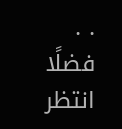. .
فضلًا انتظر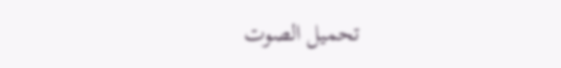تحميل الصوت